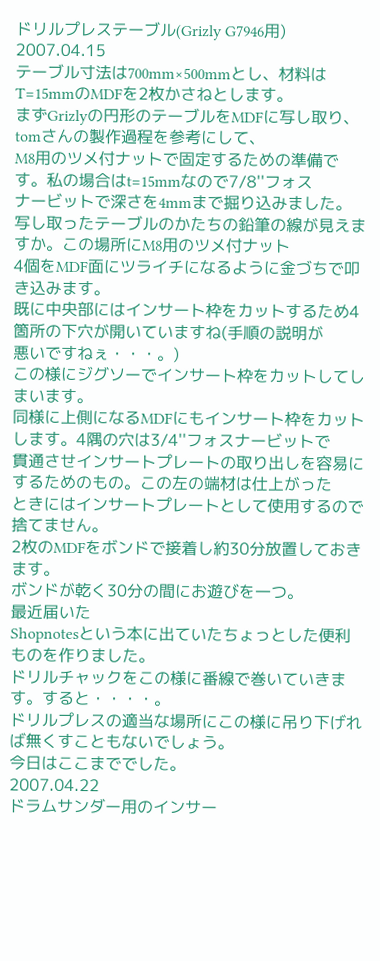ドリルプレステーブル(Grizly G7946用)
2007.04.15
テーブル寸法は700mm×500mmとし、材料はT=15mmのMDFを2枚かさねとします。
まずGrizlyの円形のテーブルをMDFに写し取り、tomさんの製作過程を参考にして、
M8用のツメ付ナットで固定するための準備です。私の場合はt=15mmなので7/8''フォス
ナービットで深さを4mmまで掘り込みました。
写し取ったテーブルのかたちの鉛筆の線が見えますか。この場所にM8用のツメ付ナット
4個をMDF面にツライチになるように金づちで叩き込みます。
既に中央部にはインサート枠をカットするため4箇所の下穴が開いていますね(手順の説明が
悪いですねぇ・・・。)
この様にジグソーでインサート枠をカットしてしまいます。
同様に上側になるMDFにもインサート枠をカットします。4隅の穴は3/4''フォスナービットで
貫通させインサートプレートの取り出しを容易にするためのもの。この左の端材は仕上がった
ときにはインサートプレートとして使用するので捨てません。
2枚のMDFをボンドで接着し約30分放置しておきます。
ボンドが乾く30分の間にお遊びを一つ。
最近届いた
Shopnotesという本に出ていたちょっとした便利ものを作りました。
ドリルチャックをこの様に番線で巻いていきます。すると・・・・。
ドリルプレスの適当な場所にこの様に吊り下げれば無くすこともないでしょう。
今日はここまででした。
2007.04.22
ドラムサンダー用のインサー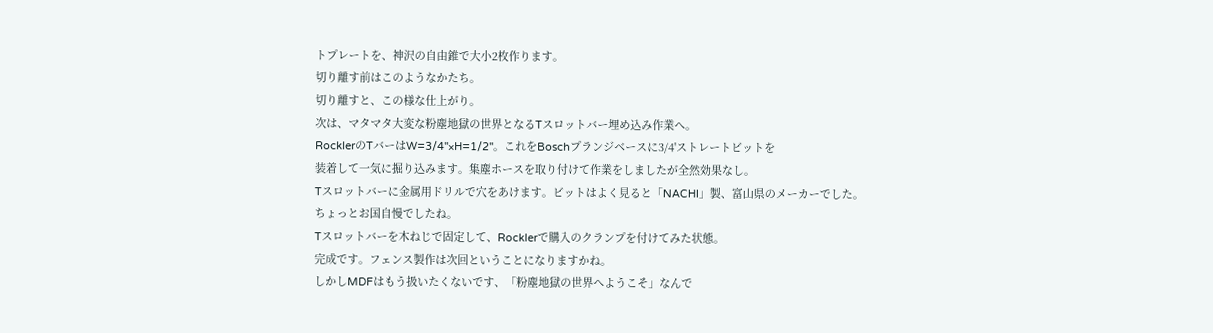トプレートを、神沢の自由錐で大小2枚作ります。
切り離す前はこのようなかたち。
切り離すと、この様な仕上がり。
次は、マタマタ大変な粉塵地獄の世界となるTスロットバー埋め込み作業へ。
RocklerのTバーはW=3/4''×H=1/2''。これをBoschプランジベースに3/4'ストレートビットを
装着して一気に掘り込みます。集塵ホースを取り付けて作業をしましたが全然効果なし。
Tスロットバーに金属用ドリルで穴をあけます。ビットはよく見ると「NACHI」製、富山県のメーカーでした。
ちょっとお国自慢でしたね。
Tスロットバーを木ねじで固定して、Rocklerで購入のクランプを付けてみた状態。
完成です。フェンス製作は次回ということになりますかね。
しかしMDFはもう扱いたくないです、「粉塵地獄の世界へようこそ」なんで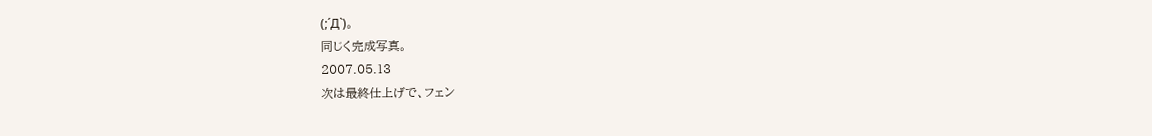(;´Д`)。
同じく完成写真。
2007.05.13
次は最終仕上げで、フェン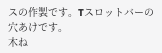スの作製です。Tスロットバーの穴あけです。
木ね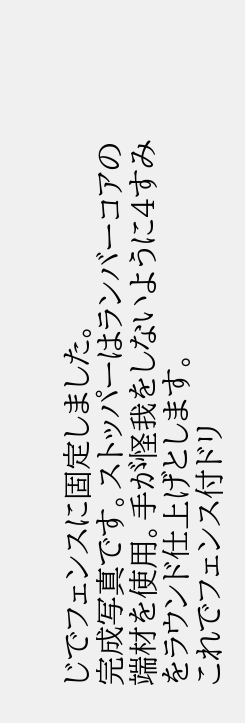じでフェンスに固定しました。
完成写真です。ストッパーはランバーコアの端材を使用。手が怪我をしないように4すみをラウンド仕上げとします。
これでフェンス付ドリ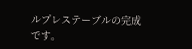ルプレステーブルの完成です。